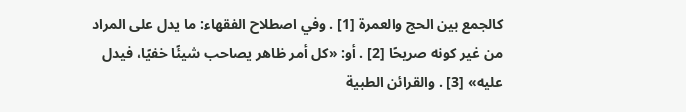كالجمع بين الحج والعمرة [1] . وفي اصطلاح الفقهاء: ما يدل على المراد من غير كونه صريحًا [2] . أو: «كل أمر ظاهر يصاحب شيئًا خفيًا، فيدل عليه» [3] . والقرائن الطبية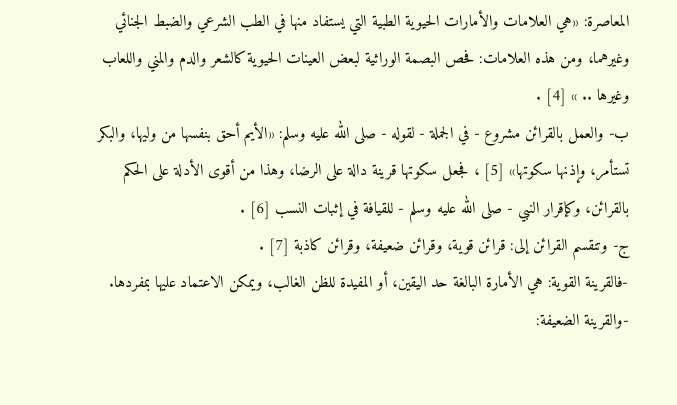المعاصرة: «هي العلامات والأمارات الحيوية الطبية التي يستفاد منها في الطب الشرعي والضبط الجنائي وغيرهما، ومن هذه العلامات: فحص البصمة الوراثية لبعض العينات الحيوية كالشعر والدم والمني واللعاب وغيرها .. » [4] .
ب- والعمل بالقرائن مشروع - في الجملة - لقوله - صلى الله عليه وسلم: «الأيم أحق بنفسها من وليها، والبكر تستأمر، وإذنها سكوتها» [5] ، فجعل سكوتها قرينة دالة على الرضا، وهذا من أقوى الأدلة على الحكم بالقرائن، وكإقرار النبي - صلى الله عليه وسلم - للقيافة في إثبات النسب [6] .
ج- وتنقسم القرائن إلى: قرائن قوية، وقرائن ضعيفة، وقرائن كاذبة [7] .
-فالقرينة القوية: هي الأمارة البالغة حد اليقين، أو المفيدة للظن الغالب، ويمكن الاعتماد عليها بمفردها.
-والقرينة الضعيفة: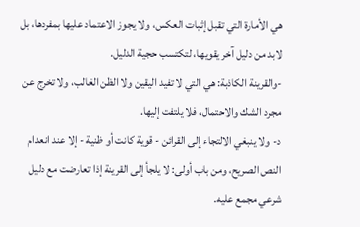هي الأمارة التي تقبل إثبات العكس، ولا يجوز الاعتماد عليها بمفردها، بل لابد من دليل آخر يقويها، لتكتسب حجية الدليل.
-والقرينة الكاذبة: هي التي لا تفيد اليقين ولا الظن الغالب، ولا تخرج عن مجرد الشك والاحتمال، فلا يلتفت إليها.
د- ولا ينبغي الالتجاء إلى القرائن - قوية كانت أو ظنية - إلا عند انعدام النص الصريح، ومن باب أولى: لا يلجأ إلى القرينة إذا تعارضت مع دليل شرعي مجمع عليه.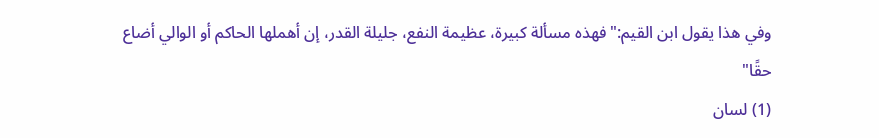وفي هذا يقول ابن القيم:"فهذه مسألة كبيرة، عظيمة النفع، جليلة القدر، إن أهملها الحاكم أو الوالي أضاع حقًا"
(1) لسان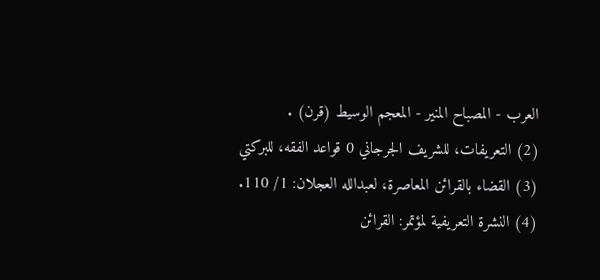العرب - المصباح المنير - المعجم الوسيط (قرن) .
(2) التعريفات، للشريف الجرجاني 0 قواعد الفقه، للبركتي
(3) القضاء بالقرائن المعاصرة، لعبدالله العجلان: 1/ 110.
(4) النشرة التعريفية لمؤتمر: القرائن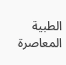الطبية المعاصرة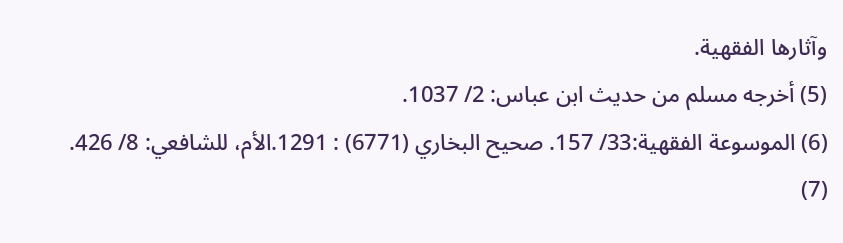وآثارها الفقهية.
(5) أخرجه مسلم من حديث ابن عباس: 2/ 1037.
(6) الموسوعة الفقهية:33/ 157. صحيح البخاري (6771) : 1291.الأم، للشافعي: 8/ 426.
(7)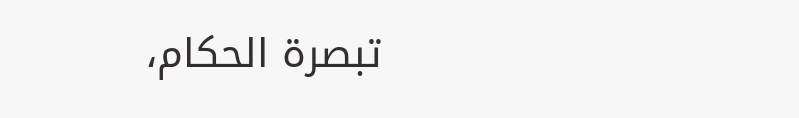تبصرة الحكام،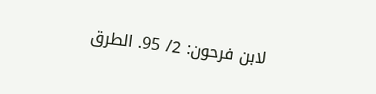لابن فرحون: 2/ 95. الطرق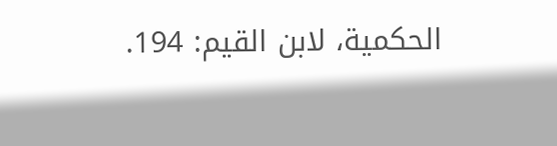الحكمية، لابن القيم: 194.